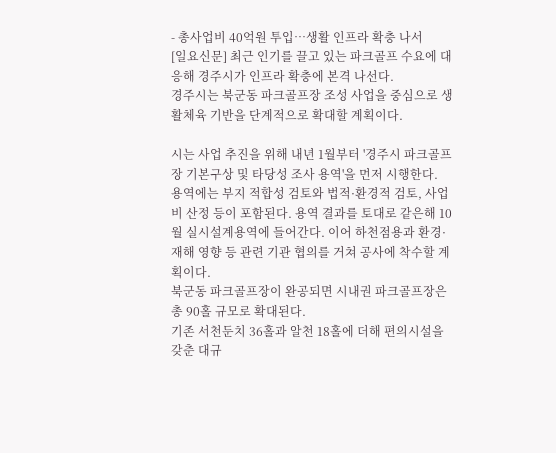- 총사업비 40억원 투입…생활 인프라 확충 나서
[일요신문] 최근 인기를 끌고 있는 파크골프 수요에 대응해 경주시가 인프라 확충에 본격 나선다.
경주시는 북군동 파크골프장 조성 사업을 중심으로 생활체육 기반을 단계적으로 확대할 계획이다.

시는 사업 추진을 위해 내년 1월부터 '경주시 파크골프장 기본구상 및 타당성 조사 용역'을 먼저 시행한다.
용역에는 부지 적합성 검토와 법적·환경적 검토, 사업비 산정 등이 포함된다. 용역 결과를 토대로 같은해 10월 실시설계용역에 들어간다. 이어 하천점용과 환경·재해 영향 등 관련 기관 협의를 거쳐 공사에 착수할 계획이다.
북군동 파크골프장이 완공되면 시내권 파크골프장은 총 90홀 규모로 확대된다.
기존 서천둔치 36홀과 알천 18홀에 더해 편의시설을 갖춘 대규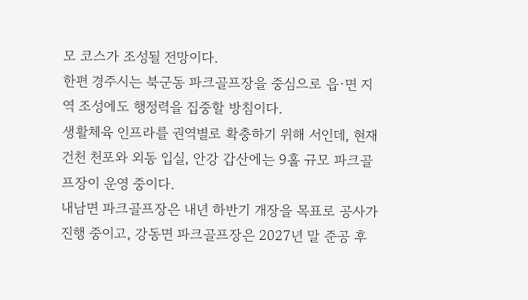모 코스가 조성될 전망이다.
한편 경주시는 북군동 파크골프장을 중심으로 읍·면 지역 조성에도 행정력을 집중할 방침이다.
생활체육 인프라를 권역별로 확충하기 위해 서인데, 현재 건천 천포와 외동 입실, 안강 갑산에는 9홀 규모 파크골프장이 운영 중이다.
내남면 파크골프장은 내년 하반기 개장을 목표로 공사가 진행 중이고, 강동면 파크골프장은 2027년 말 준공 후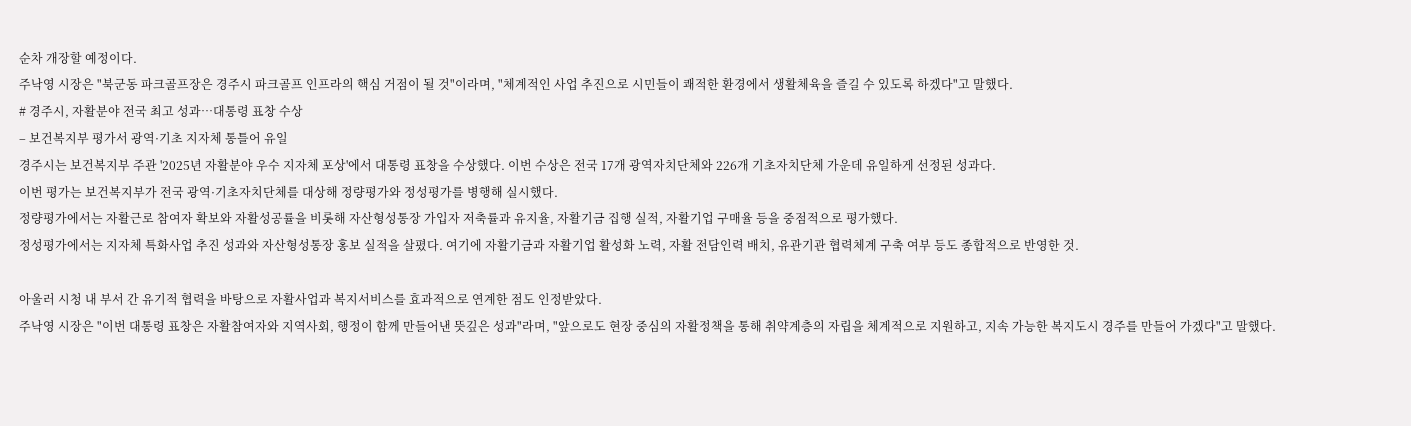순차 개장할 예정이다.
주낙영 시장은 "북군동 파크골프장은 경주시 파크골프 인프라의 핵심 거점이 될 것"이라며, "체계적인 사업 추진으로 시민들이 쾌적한 환경에서 생활체육을 즐길 수 있도록 하겠다"고 말했다.
# 경주시, 자활분야 전국 최고 성과…대통령 표창 수상
– 보건복지부 평가서 광역·기초 지자체 통틀어 유일
경주시는 보건복지부 주관 '2025년 자활분야 우수 지자체 포상'에서 대통령 표창을 수상했다. 이번 수상은 전국 17개 광역자치단체와 226개 기초자치단체 가운데 유일하게 선정된 성과다.
이번 평가는 보건복지부가 전국 광역·기초자치단체를 대상해 정량평가와 정성평가를 병행해 실시했다.
정량평가에서는 자활근로 참여자 확보와 자활성공률을 비롯해 자산형성통장 가입자 저축률과 유지율, 자활기금 집행 실적, 자활기업 구매율 등을 중점적으로 평가했다.
정성평가에서는 지자체 특화사업 추진 성과와 자산형성통장 홍보 실적을 살폈다. 여기에 자활기금과 자활기업 활성화 노력, 자활 전담인력 배치, 유관기관 협력체계 구축 여부 등도 종합적으로 반영한 것.

아울러 시청 내 부서 간 유기적 협력을 바탕으로 자활사업과 복지서비스를 효과적으로 연계한 점도 인정받았다.
주낙영 시장은 "이번 대통령 표창은 자활참여자와 지역사회, 행정이 함께 만들어낸 뜻깊은 성과"라며, "앞으로도 현장 중심의 자활정책을 통해 취약계층의 자립을 체계적으로 지원하고, 지속 가능한 복지도시 경주를 만들어 가겠다"고 말했다.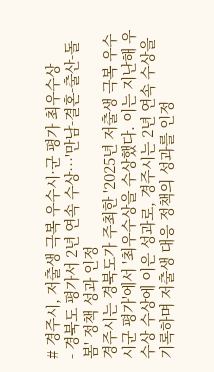# 경주시, 저출생 극복 우수시·군 평가 최우수상
- 경북도 평가서 2년 연속 수상…'만남-결혼-출산-돌봄' 정책 성과 인정
경주시는 경북도가 주최한 '2025년 저출생 극복 우수시군 평가'에서 '최우수상을 수상했다. 이는 지난해 우수상 수상에 이은 성과로, 경주시는 2년 연속 수상을 기록하며 저출생 대응 정책의 성과를 인정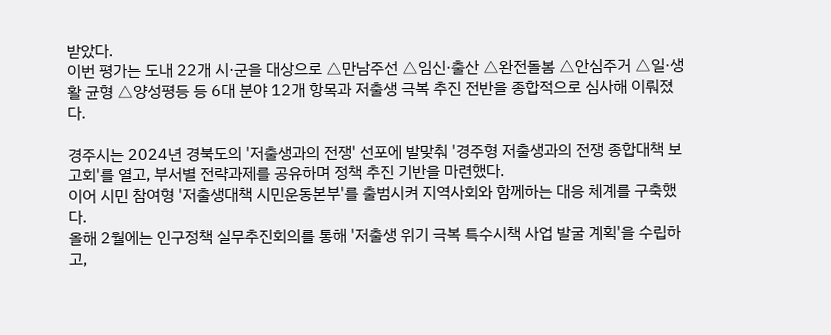받았다.
이번 평가는 도내 22개 시·군을 대상으로 △만남주선 △임신·출산 △완전돌봄 △안심주거 △일·생활 균형 △양성평등 등 6대 분야 12개 항목과 저출생 극복 추진 전반을 종합적으로 심사해 이뤄졌다.

경주시는 2024년 경북도의 '저출생과의 전쟁' 선포에 발맞춰 '경주형 저출생과의 전쟁 종합대책 보고회'를 열고, 부서별 전략과제를 공유하며 정책 추진 기반을 마련했다.
이어 시민 참여형 '저출생대책 시민운동본부'를 출범시켜 지역사회와 함께하는 대응 체계를 구축했다.
올해 2월에는 인구정책 실무추진회의를 통해 '저출생 위기 극복 특수시책 사업 발굴 계획'을 수립하고,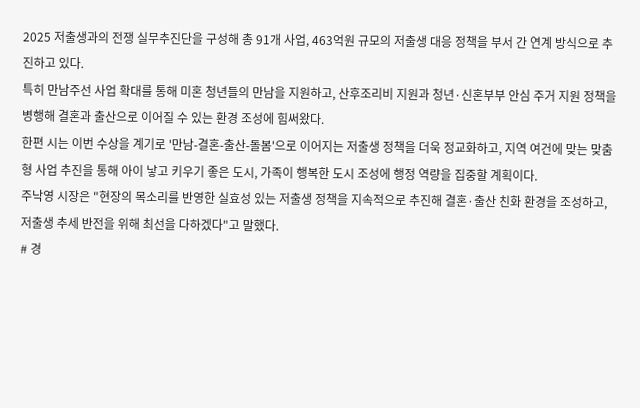2025 저출생과의 전쟁 실무추진단을 구성해 총 91개 사업, 463억원 규모의 저출생 대응 정책을 부서 간 연계 방식으로 추진하고 있다.
특히 만남주선 사업 확대를 통해 미혼 청년들의 만남을 지원하고, 산후조리비 지원과 청년·신혼부부 안심 주거 지원 정책을 병행해 결혼과 출산으로 이어질 수 있는 환경 조성에 힘써왔다.
한편 시는 이번 수상을 계기로 '만남-결혼-출산-돌봄'으로 이어지는 저출생 정책을 더욱 정교화하고, 지역 여건에 맞는 맞춤형 사업 추진을 통해 아이 낳고 키우기 좋은 도시, 가족이 행복한 도시 조성에 행정 역량을 집중할 계획이다.
주낙영 시장은 "현장의 목소리를 반영한 실효성 있는 저출생 정책을 지속적으로 추진해 결혼·출산 친화 환경을 조성하고, 저출생 추세 반전을 위해 최선을 다하겠다"고 말했다.
# 경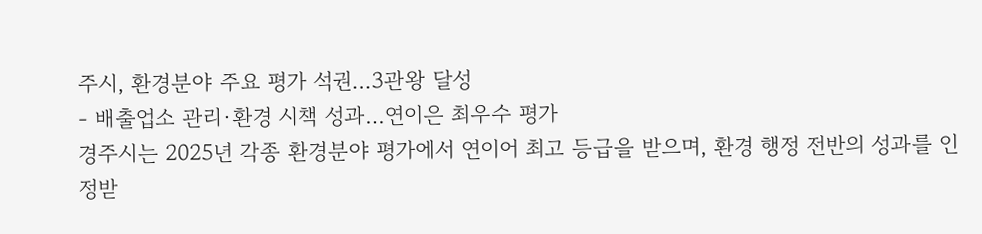주시, 환경분야 주요 평가 석권…3관왕 달성
- 배출업소 관리·환경 시책 성과…연이은 최우수 평가
경주시는 2025년 각종 환경분야 평가에서 연이어 최고 등급을 받으며, 환경 행정 전반의 성과를 인정받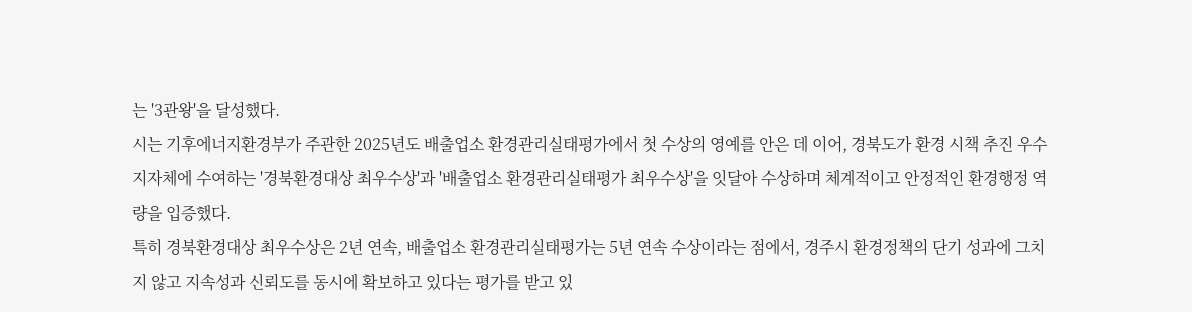는 '3관왕'을 달성했다.
시는 기후에너지환경부가 주관한 2025년도 배출업소 환경관리실태평가에서 첫 수상의 영예를 안은 데 이어, 경북도가 환경 시책 추진 우수 지자체에 수여하는 '경북환경대상 최우수상'과 '배출업소 환경관리실태평가 최우수상'을 잇달아 수상하며 체계적이고 안정적인 환경행정 역량을 입증했다.
특히 경북환경대상 최우수상은 2년 연속, 배출업소 환경관리실태평가는 5년 연속 수상이라는 점에서, 경주시 환경정책의 단기 성과에 그치지 않고 지속성과 신뢰도를 동시에 확보하고 있다는 평가를 받고 있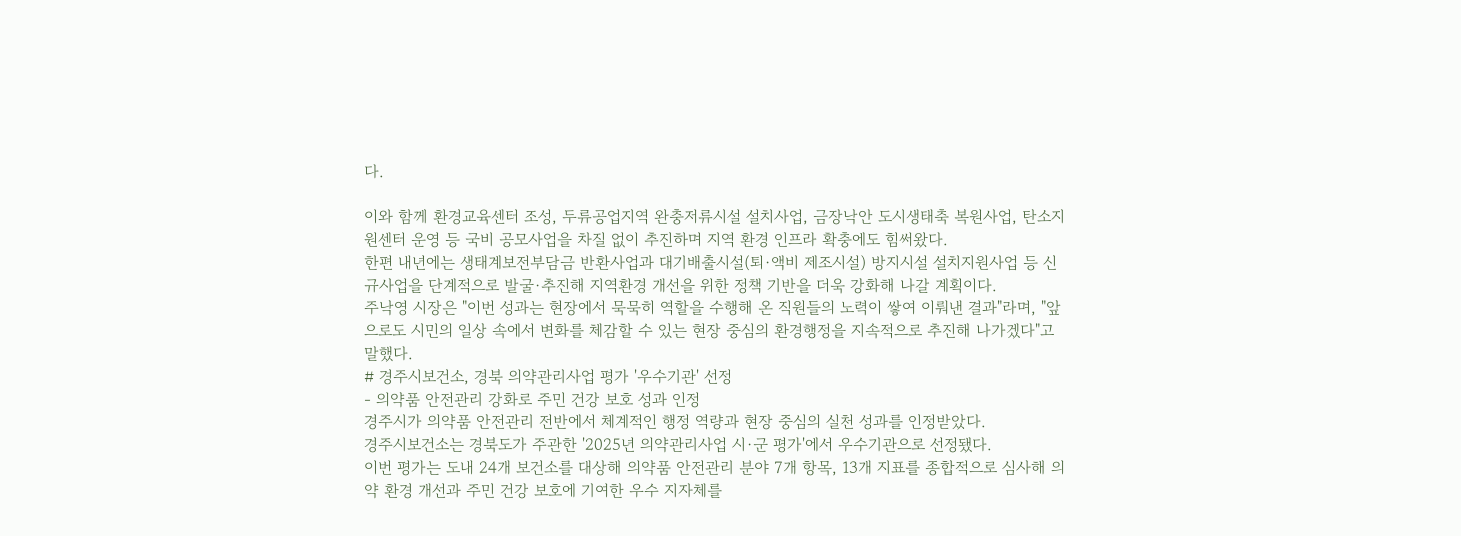다.

이와 함께 환경교육센터 조성, 두류공업지역 완충저류시설 설치사업, 금장낙안 도시생태축 복원사업, 탄소지원센터 운영 등 국비 공모사업을 차질 없이 추진하며 지역 환경 인프라 확충에도 힘써왔다.
한편 내년에는 생태계보전부담금 반환사업과 대기배출시설(퇴·액비 제조시설) 방지시설 설치지원사업 등 신규사업을 단계적으로 발굴·추진해 지역환경 개선을 위한 정책 기반을 더욱 강화해 나갈 계획이다.
주낙영 시장은 "이번 성과는 현장에서 묵묵히 역할을 수행해 온 직원들의 노력이 쌓여 이뤄낸 결과"라며, "앞으로도 시민의 일상 속에서 변화를 체감할 수 있는 현장 중심의 환경행정을 지속적으로 추진해 나가겠다"고 말했다.
# 경주시보건소, 경북 의약관리사업 평가 '우수기관' 선정
- 의약품 안전관리 강화로 주민 건강 보호 성과 인정
경주시가 의약품 안전관리 전반에서 체계적인 행정 역량과 현장 중심의 실천 성과를 인정받았다.
경주시보건소는 경북도가 주관한 '2025년 의약관리사업 시·군 평가'에서 우수기관으로 선정됐다.
이번 평가는 도내 24개 보건소를 대상해 의약품 안전관리 분야 7개 항목, 13개 지표를 종합적으로 심사해 의약 환경 개선과 주민 건강 보호에 기여한 우수 지자체를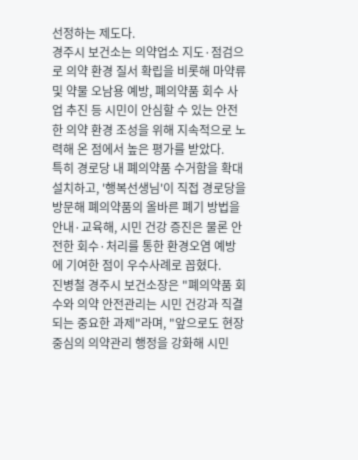선정하는 제도다.
경주시 보건소는 의약업소 지도·점검으로 의약 환경 질서 확립을 비롯해 마약류 및 약물 오남용 예방, 폐의약품 회수 사업 추진 등 시민이 안심할 수 있는 안전한 의약 환경 조성을 위해 지속적으로 노력해 온 점에서 높은 평가를 받았다.
특히 경로당 내 폐의약품 수거함을 확대 설치하고, '행복선생님'이 직접 경로당을 방문해 폐의약품의 올바른 폐기 방법을 안내·교육해, 시민 건강 증진은 물론 안전한 회수·처리를 통한 환경오염 예방에 기여한 점이 우수사례로 꼽혔다.
진병철 경주시 보건소장은 "폐의약품 회수와 의약 안전관리는 시민 건강과 직결되는 중요한 과제"라며, "앞으로도 현장 중심의 의약관리 행정을 강화해 시민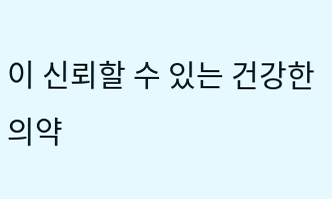이 신뢰할 수 있는 건강한 의약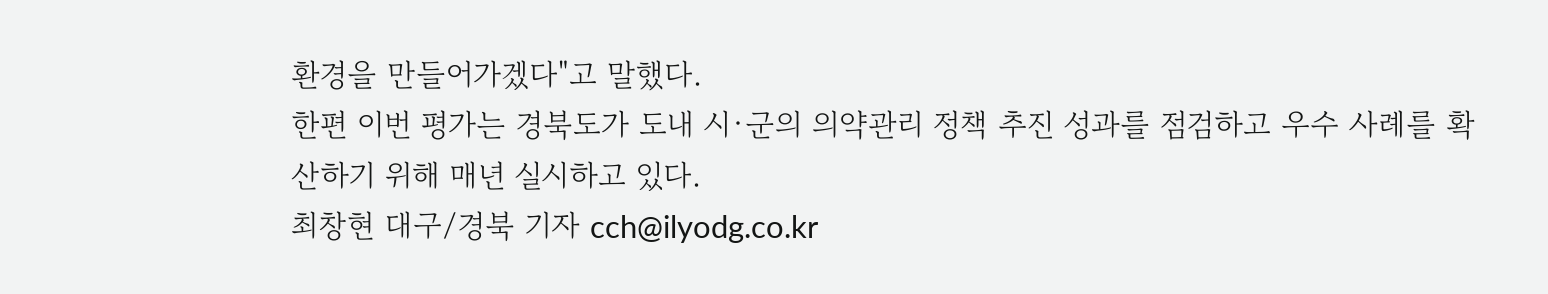환경을 만들어가겠다"고 말했다.
한편 이번 평가는 경북도가 도내 시·군의 의약관리 정책 추진 성과를 점검하고 우수 사례를 확산하기 위해 매년 실시하고 있다.
최창현 대구/경북 기자 cch@ilyodg.co.kr